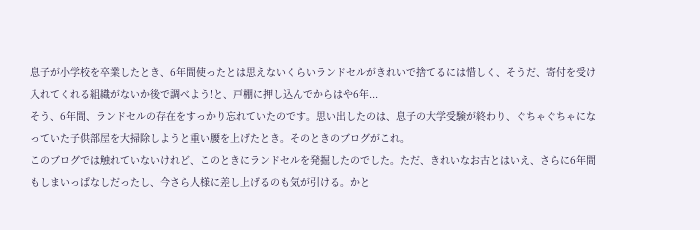息子が小学校を卒業したとき、6年間使ったとは思えないくらいランドセルがきれいで捨てるには惜しく、そうだ、寄付を受け入れてくれる組織がないか後で調べよう!と、戸棚に押し込んでからはや6年...
そう、6年間、ランドセルの存在をすっかり忘れていたのです。思い出したのは、息子の大学受験が終わり、ぐちゃぐちゃになっていた子供部屋を大掃除しようと重い腰を上げたとき。そのときのブログがこれ。
このブログでは触れていないけれど、このときにランドセルを発掘したのでした。ただ、きれいなお古とはいえ、さらに6年間もしまいっぱなしだったし、今さら人様に差し上げるのも気が引ける。かと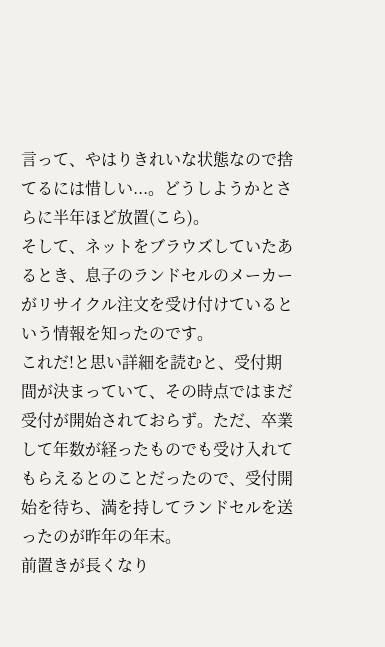言って、やはりきれいな状態なので捨てるには惜しい...。どうしようかとさらに半年ほど放置(こら)。
そして、ネットをブラウズしていたあるとき、息子のランドセルのメーカーがリサイクル注文を受け付けているという情報を知ったのです。
これだ!と思い詳細を読むと、受付期間が決まっていて、その時点ではまだ受付が開始されておらず。ただ、卒業して年数が経ったものでも受け入れてもらえるとのことだったので、受付開始を待ち、満を持してランドセルを送ったのが昨年の年末。
前置きが長くなり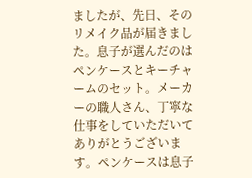ましたが、先日、そのリメイク品が届きました。息子が選んだのはペンケースとキーチャームのセット。メーカーの職人さん、丁寧な仕事をしていただいてありがとうございます。ペンケースは息子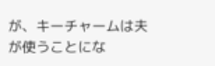が、キーチャームは夫が使うことにな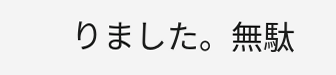りました。無駄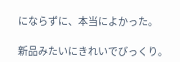にならずに、本当によかった。

新品みたいにきれいでびっくり。